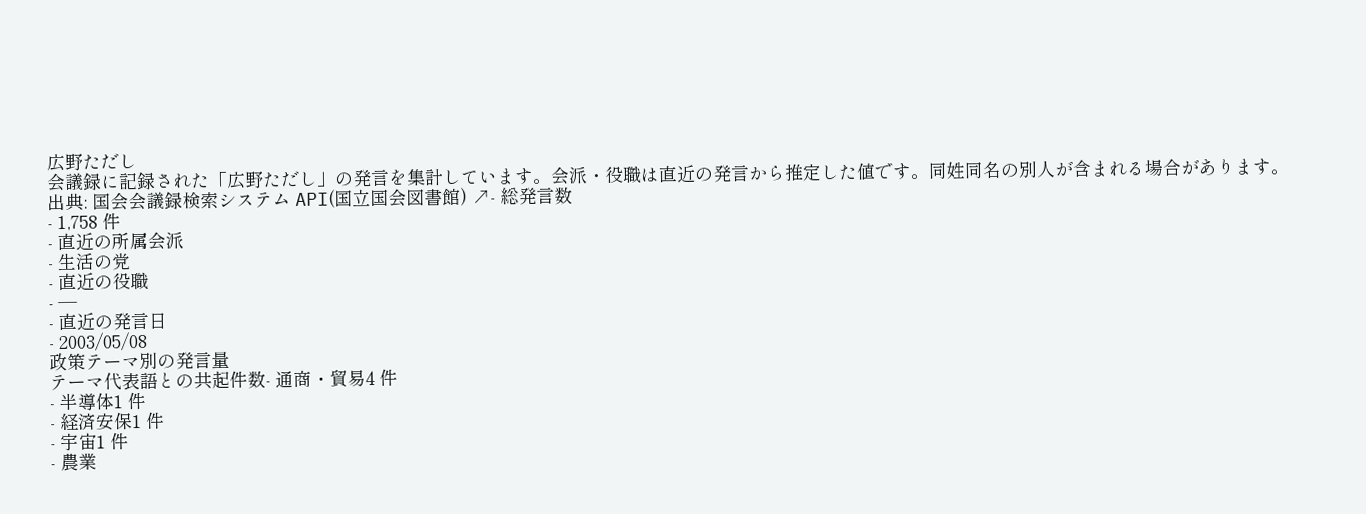広野ただし
会議録に記録された「広野ただし」の発言を集計しています。会派・役職は直近の発言から推定した値です。同姓同名の別人が含まれる場合があります。
出典: 国会会議録検索システム API(国立国会図書館) ↗- 総発言数
- 1,758 件
- 直近の所属会派
- 生活の党
- 直近の役職
- —
- 直近の発言日
- 2003/05/08
政策テーマ別の発言量
テーマ代表語との共起件数- 通商・貿易4 件
- 半導体1 件
- 経済安保1 件
- 宇宙1 件
- 農業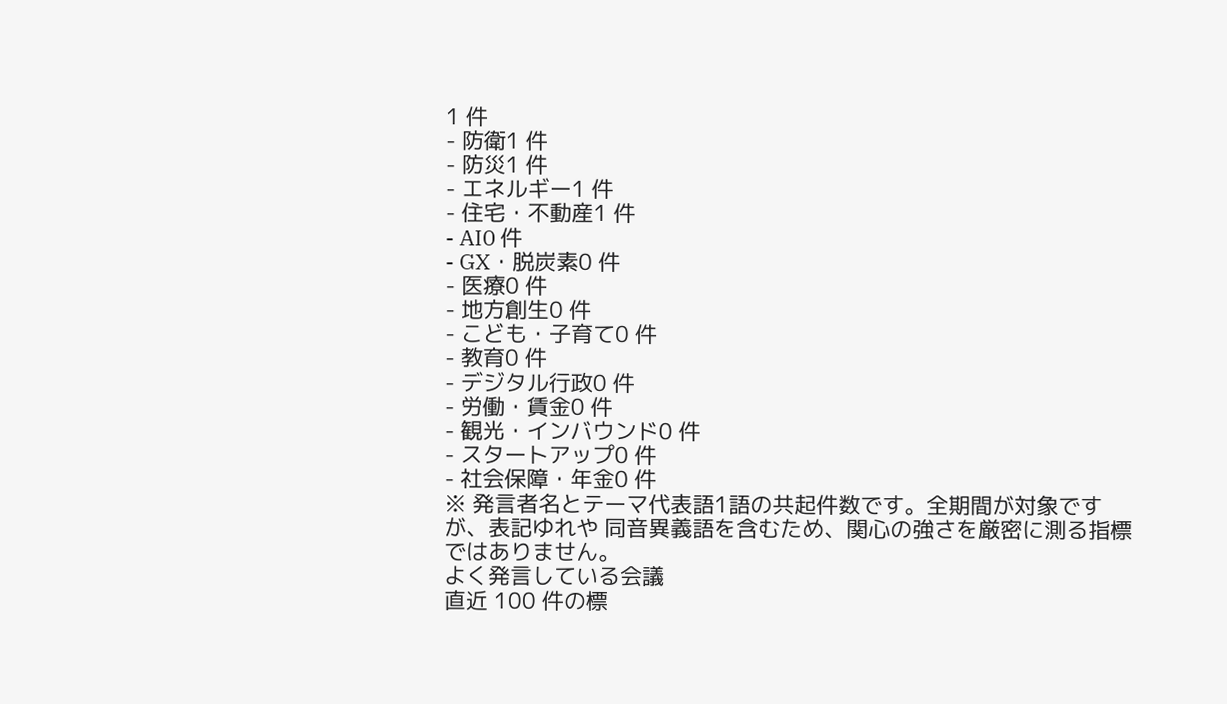1 件
- 防衛1 件
- 防災1 件
- エネルギー1 件
- 住宅・不動産1 件
- AI0 件
- GX・脱炭素0 件
- 医療0 件
- 地方創生0 件
- こども・子育て0 件
- 教育0 件
- デジタル行政0 件
- 労働・賃金0 件
- 観光・インバウンド0 件
- スタートアップ0 件
- 社会保障・年金0 件
※ 発言者名とテーマ代表語1語の共起件数です。全期間が対象ですが、表記ゆれや 同音異義語を含むため、関心の強さを厳密に測る指標ではありません。
よく発言している会議
直近 100 件の標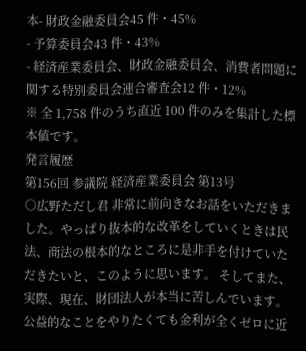本- 財政金融委員会45 件・45%
- 予算委員会43 件・43%
- 経済産業委員会、財政金融委員会、消費者問題に関する特別委員会連合審査会12 件・12%
※ 全 1,758 件のうち直近 100 件のみを集計した標本値です。
発言履歴
第156回 参議院 経済産業委員会 第13号
○広野ただし君 非常に前向きなお話をいただきました。やっぱり抜本的な改革をしていくときは民法、商法の根本的なところに是非手を付けていただきたいと、このように思います。 そしてまた、実際、現在、財団法人が本当に苦しんでいます。公益的なことをやりたくても金利が全くゼロに近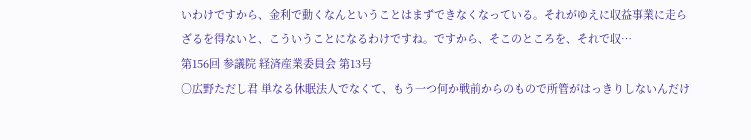いわけですから、金利で動くなんということはまずできなくなっている。それがゆえに収益事業に走らざるを得ないと、こういうことになるわけですね。ですから、そこのところを、それで収…
第156回 参議院 経済産業委員会 第13号
○広野ただし君 単なる休眠法人でなくて、もう一つ何か戦前からのもので所管がはっきりしないんだけ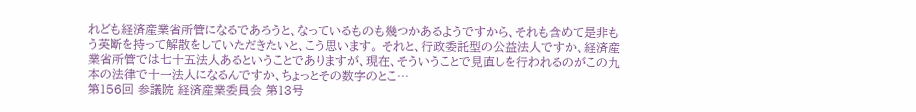れども経済産業省所管になるであろうと、なっているものも幾つかあるようですから、それも含めて是非もう英断を持って解散をしていただきたいと、こう思います。 それと、行政委託型の公益法人ですか、経済産業省所管では七十五法人あるということでありますが、現在、そういうことで見直しを行われるのがこの九本の法律で十一法人になるんですか、ちょっとその数字のとこ…
第156回 参議院 経済産業委員会 第13号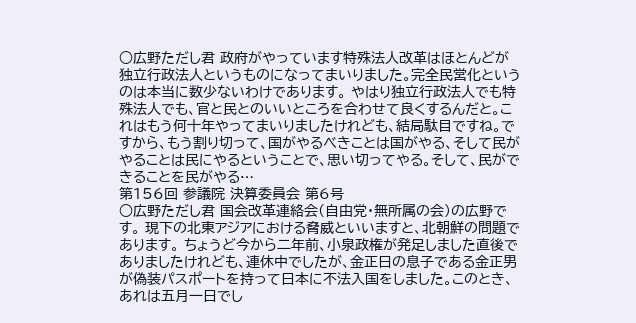○広野ただし君 政府がやっています特殊法人改革はほとんどが独立行政法人というものになってまいりました。完全民営化というのは本当に数少ないわけであります。 やはり独立行政法人でも特殊法人でも、官と民とのいいところを合わせて良くするんだと。これはもう何十年やってまいりましたけれども、結局駄目ですね。ですから、もう割り切って、国がやるべきことは国がやる、そして民がやることは民にやるということで、思い切ってやる。そして、民ができることを民がやる…
第156回 参議院 決算委員会 第6号
○広野ただし君 国会改革連絡会(自由党・無所属の会)の広野です。 現下の北東アジアにおける脅威といいますと、北朝鮮の問題であります。 ちょうど今から二年前、小泉政権が発足しました直後でありましたけれども、連休中でしたが、金正日の息子である金正男が偽装パスポートを持って日本に不法入国をしました。このとき、あれは五月一日でし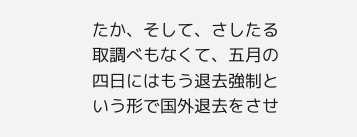たか、そして、さしたる取調べもなくて、五月の四日にはもう退去強制という形で国外退去をさせ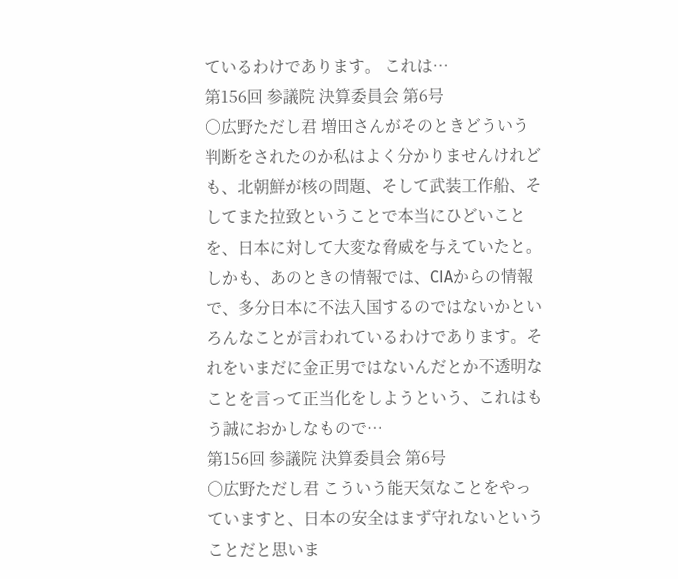ているわけであります。 これは…
第156回 参議院 決算委員会 第6号
○広野ただし君 増田さんがそのときどういう判断をされたのか私はよく分かりませんけれども、北朝鮮が核の問題、そして武装工作船、そしてまた拉致ということで本当にひどいことを、日本に対して大変な脅威を与えていたと。しかも、あのときの情報では、CIAからの情報で、多分日本に不法入国するのではないかといろんなことが言われているわけであります。それをいまだに金正男ではないんだとか不透明なことを言って正当化をしようという、これはもう誠におかしなもので…
第156回 参議院 決算委員会 第6号
○広野ただし君 こういう能天気なことをやっていますと、日本の安全はまず守れないということだと思いま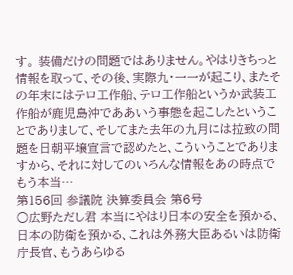す。 装備だけの問題ではありません。やはりきちっと情報を取って、その後、実際九・一一が起こり、またその年末にはテロ工作船、テロ工作船というか武装工作船が鹿児島沖でああいう事態を起こしたということでありまして、そしてまた去年の九月には拉致の問題を日朝平壌宣言で認めたと、こういうことでありますから、それに対してのいろんな情報をあの時点でもう本当…
第156回 参議院 決算委員会 第6号
○広野ただし君 本当にやはり日本の安全を預かる、日本の防衛を預かる、これは外務大臣あるいは防衛庁長官、もうあらゆる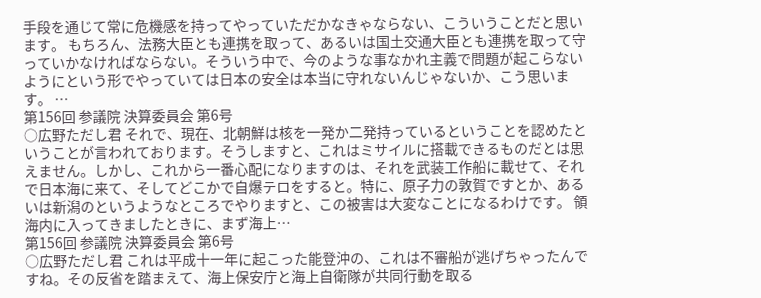手段を通じて常に危機感を持ってやっていただかなきゃならない、こういうことだと思います。 もちろん、法務大臣とも連携を取って、あるいは国土交通大臣とも連携を取って守っていかなければならない。そういう中で、今のような事なかれ主義で問題が起こらないようにという形でやっていては日本の安全は本当に守れないんじゃないか、こう思います。 …
第156回 参議院 決算委員会 第6号
○広野ただし君 それで、現在、北朝鮮は核を一発か二発持っているということを認めたということが言われております。そうしますと、これはミサイルに搭載できるものだとは思えません。しかし、これから一番心配になりますのは、それを武装工作船に載せて、それで日本海に来て、そしてどこかで自爆テロをすると。特に、原子力の敦賀ですとか、あるいは新潟のというようなところでやりますと、この被害は大変なことになるわけです。 領海内に入ってきましたときに、まず海上…
第156回 参議院 決算委員会 第6号
○広野ただし君 これは平成十一年に起こった能登沖の、これは不審船が逃げちゃったんですね。その反省を踏まえて、海上保安庁と海上自衛隊が共同行動を取る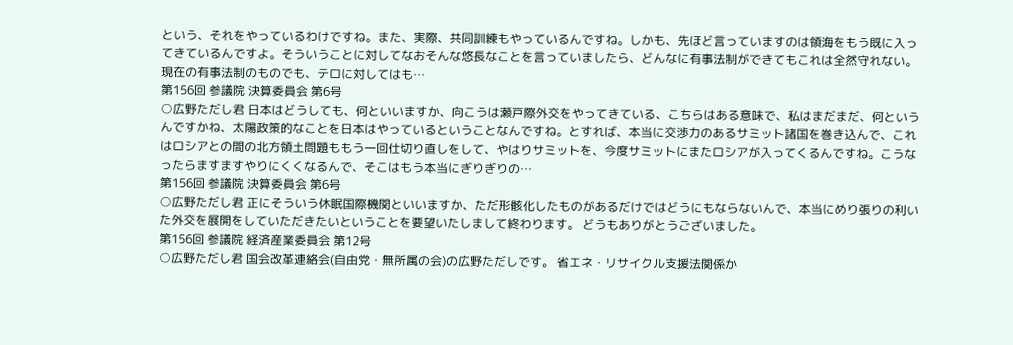という、それをやっているわけですね。また、実際、共同訓練もやっているんですね。しかも、先ほど言っていますのは領海をもう既に入ってきているんですよ。そういうことに対してなおそんな悠長なことを言っていましたら、どんなに有事法制ができてもこれは全然守れない。現在の有事法制のものでも、テロに対してはも…
第156回 参議院 決算委員会 第6号
○広野ただし君 日本はどうしても、何といいますか、向こうは瀬戸際外交をやってきている、こちらはある意味で、私はまだまだ、何というんですかね、太陽政策的なことを日本はやっているということなんですね。とすれば、本当に交渉力のあるサミット諸国を巻き込んで、これはロシアとの間の北方領土問題ももう一回仕切り直しをして、やはりサミットを、今度サミットにまたロシアが入ってくるんですね。こうなったらますますやりにくくなるんで、そこはもう本当にぎりぎりの…
第156回 参議院 決算委員会 第6号
○広野ただし君 正にそういう休眠国際機関といいますか、ただ形骸化したものがあるだけではどうにもならないんで、本当にめり張りの利いた外交を展開をしていただきたいということを要望いたしまして終わります。 どうもありがとうございました。
第156回 参議院 経済産業委員会 第12号
○広野ただし君 国会改革連絡会(自由党・無所属の会)の広野ただしです。 省エネ・リサイクル支援法関係か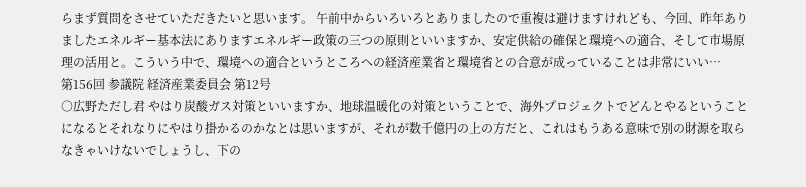らまず質問をさせていただきたいと思います。 午前中からいろいろとありましたので重複は避けますけれども、今回、昨年ありましたエネルギー基本法にありますエネルギー政策の三つの原則といいますか、安定供給の確保と環境への適合、そして市場原理の活用と。こういう中で、環境への適合というところへの経済産業省と環境省との合意が成っていることは非常にいい…
第156回 参議院 経済産業委員会 第12号
○広野ただし君 やはり炭酸ガス対策といいますか、地球温暖化の対策ということで、海外プロジェクトでどんとやるということになるとそれなりにやはり掛かるのかなとは思いますが、それが数千億円の上の方だと、これはもうある意味で別の財源を取らなきゃいけないでしょうし、下の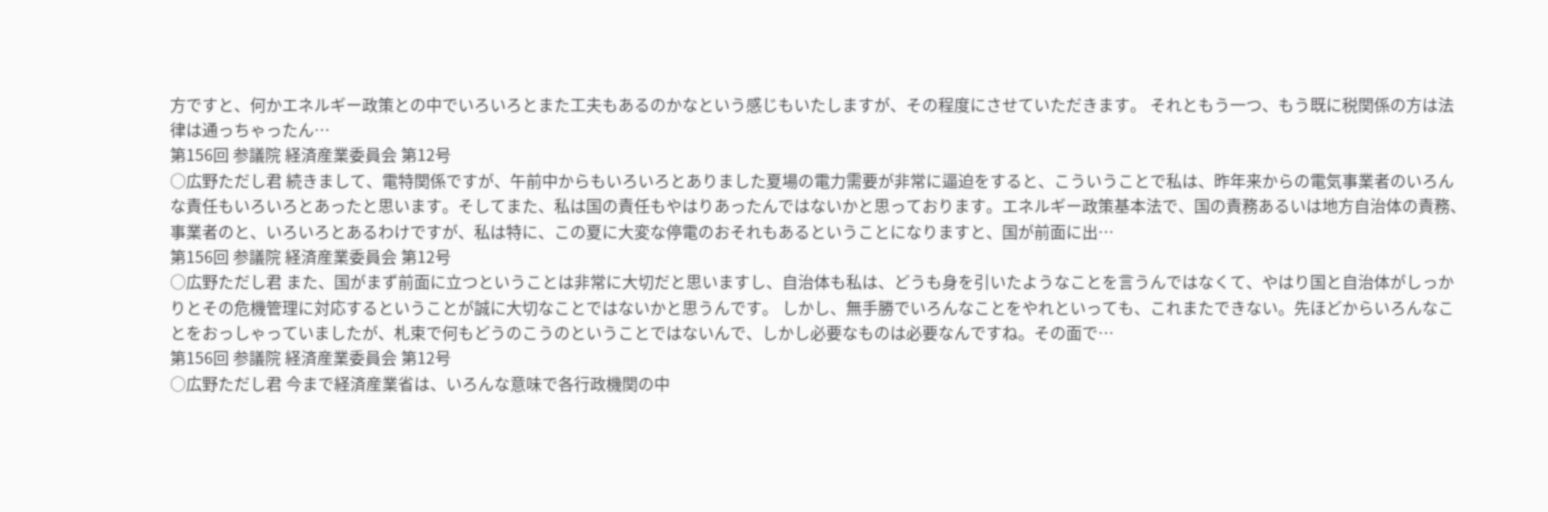方ですと、何かエネルギー政策との中でいろいろとまた工夫もあるのかなという感じもいたしますが、その程度にさせていただきます。 それともう一つ、もう既に税関係の方は法律は通っちゃったん…
第156回 参議院 経済産業委員会 第12号
○広野ただし君 続きまして、電特関係ですが、午前中からもいろいろとありました夏場の電力需要が非常に逼迫をすると、こういうことで私は、昨年来からの電気事業者のいろんな責任もいろいろとあったと思います。そしてまた、私は国の責任もやはりあったんではないかと思っております。エネルギー政策基本法で、国の責務あるいは地方自治体の責務、事業者のと、いろいろとあるわけですが、私は特に、この夏に大変な停電のおそれもあるということになりますと、国が前面に出…
第156回 参議院 経済産業委員会 第12号
○広野ただし君 また、国がまず前面に立つということは非常に大切だと思いますし、自治体も私は、どうも身を引いたようなことを言うんではなくて、やはり国と自治体がしっかりとその危機管理に対応するということが誠に大切なことではないかと思うんです。 しかし、無手勝でいろんなことをやれといっても、これまたできない。先ほどからいろんなことをおっしゃっていましたが、札束で何もどうのこうのということではないんで、しかし必要なものは必要なんですね。その面で…
第156回 参議院 経済産業委員会 第12号
○広野ただし君 今まで経済産業省は、いろんな意味で各行政機関の中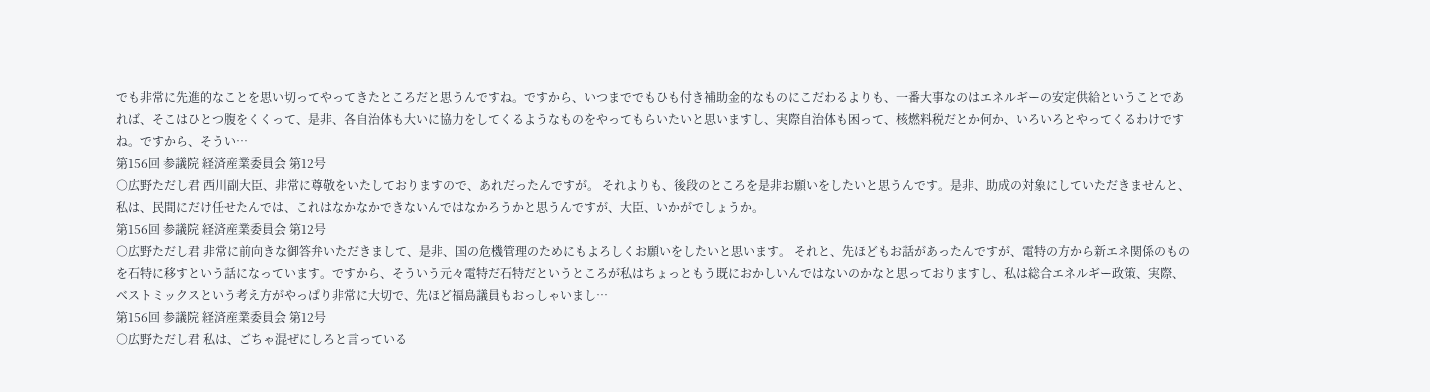でも非常に先進的なことを思い切ってやってきたところだと思うんですね。ですから、いつまででもひも付き補助金的なものにこだわるよりも、一番大事なのはエネルギーの安定供給ということであれば、そこはひとつ腹をくくって、是非、各自治体も大いに協力をしてくるようなものをやってもらいたいと思いますし、実際自治体も困って、核燃料税だとか何か、いろいろとやってくるわけですね。ですから、そうい…
第156回 参議院 経済産業委員会 第12号
○広野ただし君 西川副大臣、非常に尊敬をいたしておりますので、あれだったんですが。 それよりも、後段のところを是非お願いをしたいと思うんです。是非、助成の対象にしていただきませんと、私は、民間にだけ任せたんでは、これはなかなかできないんではなかろうかと思うんですが、大臣、いかがでしょうか。
第156回 参議院 経済産業委員会 第12号
○広野ただし君 非常に前向きな御答弁いただきまして、是非、国の危機管理のためにもよろしくお願いをしたいと思います。 それと、先ほどもお話があったんですが、電特の方から新エネ関係のものを石特に移すという話になっています。ですから、そういう元々電特だ石特だというところが私はちょっともう既におかしいんではないのかなと思っておりますし、私は総合エネルギー政策、実際、ベストミックスという考え方がやっぱり非常に大切で、先ほど福島議員もおっしゃいまし…
第156回 参議院 経済産業委員会 第12号
○広野ただし君 私は、ごちゃ混ぜにしろと言っている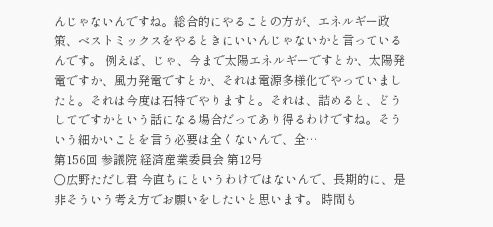んじゃないんですね。総合的にやることの方が、エネルギー政策、ベストミックスをやるときにいいんじゃないかと言っているんです。 例えば、じゃ、今まで太陽エネルギーですとか、太陽発電ですか、風力発電ですとか、それは電源多様化でやっていましたと。それは今度は石特でやりますと。それは、詰めると、どうしてですかという話になる場合だってあり得るわけですね。そういう細かいことを言う必要は全くないんで、全…
第156回 参議院 経済産業委員会 第12号
○広野ただし君 今直ちにというわけではないんで、長期的に、是非そういう考え方でお願いをしたいと思います。 時間も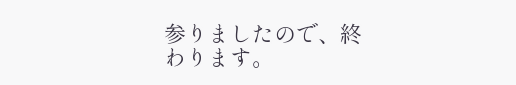参りましたので、終わります。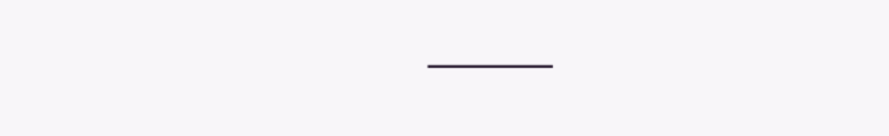───